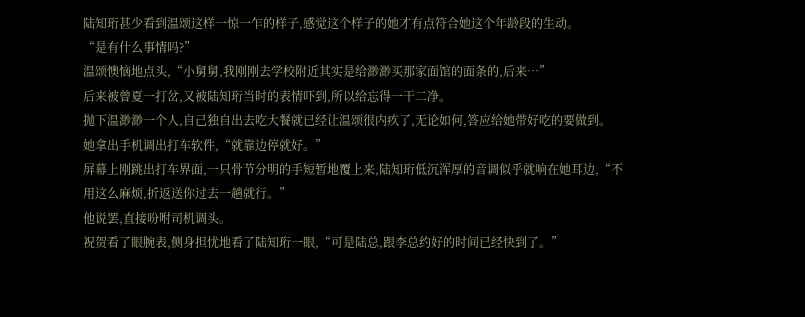陆知珩甚少看到温颂这样一惊一乍的样子,感觉这个样子的她才有点符合她这个年龄段的生动。
“是有什么事情吗?”
温颂懊恼地点头,“小舅舅,我刚刚去学校附近其实是给渺渺买那家面馆的面条的,后来…”
后来被曾夏一打岔,又被陆知珩当时的表情吓到,所以给忘得一干二净。
抛下温渺渺一个人,自己独自出去吃大餐就已经让温颂很内疚了,无论如何,答应给她带好吃的要做到。
她拿出手机调出打车软件,“就靠边停就好。”
屏幕上刚跳出打车界面,一只骨节分明的手短暂地覆上来,陆知珩低沉浑厚的音调似乎就响在她耳边,“不用这么麻烦,折返送你过去一趟就行。”
他说罢,直接吩咐司机调头。
祝贺看了眼腕表,侧身担忧地看了陆知珩一眼,“可是陆总,跟李总约好的时间已经快到了。”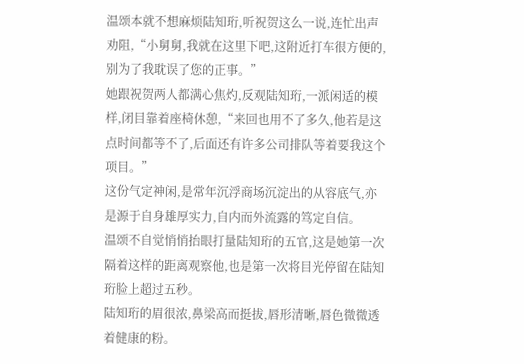温颂本就不想麻烦陆知珩,听祝贺这么一说,连忙出声劝阻,“小舅舅,我就在这里下吧,这附近打车很方便的,别为了我耽误了您的正事。”
她跟祝贺两人都满心焦灼,反观陆知珩,一派闲适的模样,闭目靠着座椅休憩,“来回也用不了多久,他若是这点时间都等不了,后面还有许多公司排队等着要我这个项目。”
这份气定神闲,是常年沉浮商场沉淀出的从容底气,亦是源于自身雄厚实力,自内而外流露的笃定自信。
温颂不自觉悄悄抬眼打量陆知珩的五官,这是她第一次隔着这样的距离观察他,也是第一次将目光停留在陆知珩脸上超过五秒。
陆知珩的眉很浓,鼻梁高而挺拔,唇形清晰,唇色微微透着健康的粉。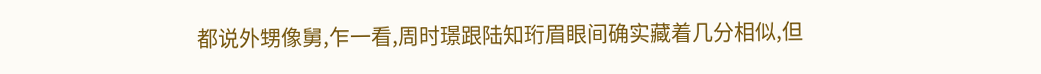都说外甥像舅,乍一看,周时璟跟陆知珩眉眼间确实藏着几分相似,但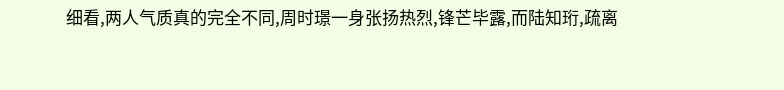细看,两人气质真的完全不同,周时璟一身张扬热烈,锋芒毕露,而陆知珩,疏离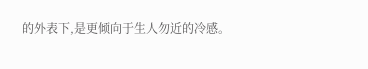的外表下,是更倾向于生人勿近的冷感。